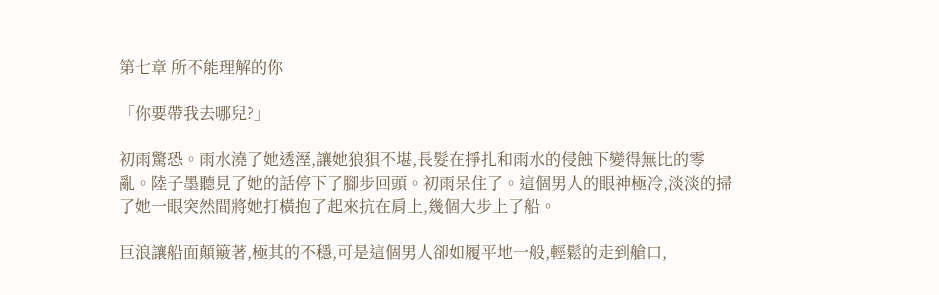第七章 所不能理解的你

「你要帶我去哪兒?」

初雨驚恐。雨水澆了她透溼,讓她狼狽不堪,長髮在掙扎和雨水的侵蝕下變得無比的零亂。陸子墨聽見了她的話停下了腳步回頭。初雨呆住了。這個男人的眼神極冷,淡淡的掃了她一眼突然間將她打橫抱了起來抗在肩上,幾個大步上了船。

巨浪讓船面顛簸著,極其的不穩,可是這個男人卻如履平地一般,輕鬆的走到艙口,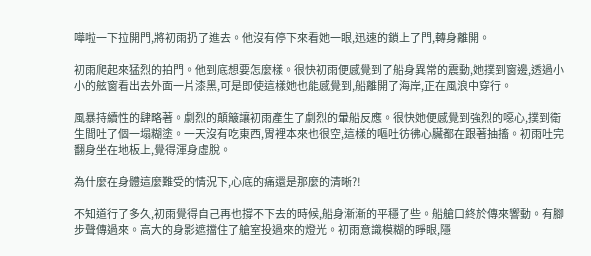嘩啦一下拉開門,將初雨扔了進去。他沒有停下來看她一眼,迅速的鎖上了門,轉身離開。

初雨爬起來猛烈的拍門。他到底想要怎麼樣。很快初雨便感覺到了船身異常的震動,她撲到窗邊,透過小小的舷窗看出去外面一片漆黑,可是即使這樣她也能感覺到,船離開了海岸,正在風浪中穿行。

風暴持續性的肆略著。劇烈的顛簸讓初雨產生了劇烈的暈船反應。很快她便感覺到強烈的噁心,撲到衛生間吐了個一塌糊塗。一天沒有吃東西,胃裡本來也很空,這樣的嘔吐彷彿心臟都在跟著抽搐。初雨吐完翻身坐在地板上,覺得渾身虛脫。

為什麼在身體這麼難受的情況下,心底的痛還是那麼的清晰?!

不知道行了多久,初雨覺得自己再也撐不下去的時候,船身漸漸的平穩了些。船艙口終於傳來響動。有腳步聲傳過來。高大的身影遮擋住了艙室投過來的燈光。初雨意識模糊的睜眼,隱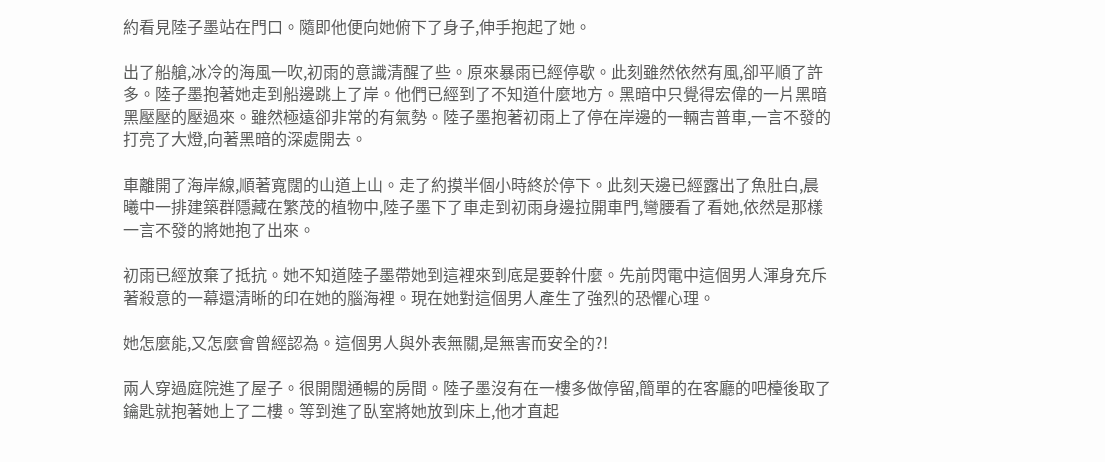約看見陸子墨站在門口。隨即他便向她俯下了身子,伸手抱起了她。

出了船艙,冰冷的海風一吹,初雨的意識清醒了些。原來暴雨已經停歇。此刻雖然依然有風,卻平順了許多。陸子墨抱著她走到船邊跳上了岸。他們已經到了不知道什麼地方。黑暗中只覺得宏偉的一片黑暗黑壓壓的壓過來。雖然極遠卻非常的有氣勢。陸子墨抱著初雨上了停在岸邊的一輛吉普車,一言不發的打亮了大燈,向著黑暗的深處開去。

車離開了海岸線,順著寬闊的山道上山。走了約摸半個小時終於停下。此刻天邊已經露出了魚肚白,晨曦中一排建築群隱藏在繁茂的植物中,陸子墨下了車走到初雨身邊拉開車門,彎腰看了看她,依然是那樣一言不發的將她抱了出來。

初雨已經放棄了抵抗。她不知道陸子墨帶她到這裡來到底是要幹什麼。先前閃電中這個男人渾身充斥著殺意的一幕還清晰的印在她的腦海裡。現在她對這個男人產生了強烈的恐懼心理。

她怎麼能,又怎麼會曾經認為。這個男人與外表無關,是無害而安全的?!

兩人穿過庭院進了屋子。很開闊通暢的房間。陸子墨沒有在一樓多做停留,簡單的在客廳的吧檯後取了鑰匙就抱著她上了二樓。等到進了臥室將她放到床上,他才直起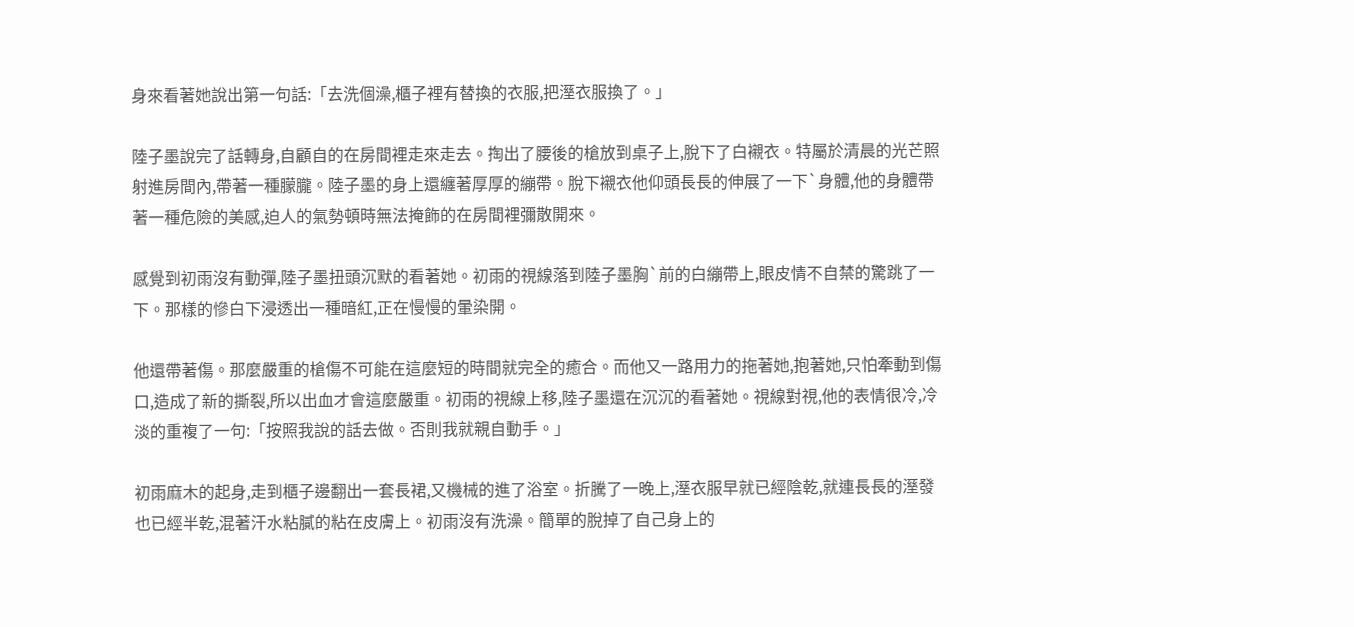身來看著她說出第一句話:「去洗個澡,櫃子裡有替換的衣服,把溼衣服換了。」

陸子墨說完了話轉身,自顧自的在房間裡走來走去。掏出了腰後的槍放到桌子上,脫下了白襯衣。特屬於清晨的光芒照射進房間內,帶著一種朦朧。陸子墨的身上還纏著厚厚的繃帶。脫下襯衣他仰頭長長的伸展了一下`身體,他的身體帶著一種危險的美感,迫人的氣勢頓時無法掩飾的在房間裡彌散開來。

感覺到初雨沒有動彈,陸子墨扭頭沉默的看著她。初雨的視線落到陸子墨胸`前的白繃帶上,眼皮情不自禁的驚跳了一下。那樣的慘白下浸透出一種暗紅,正在慢慢的暈染開。

他還帶著傷。那麼嚴重的槍傷不可能在這麼短的時間就完全的癒合。而他又一路用力的拖著她,抱著她,只怕牽動到傷口,造成了新的撕裂,所以出血才會這麼嚴重。初雨的視線上移,陸子墨還在沉沉的看著她。視線對視,他的表情很冷,冷淡的重複了一句:「按照我說的話去做。否則我就親自動手。」

初雨麻木的起身,走到櫃子邊翻出一套長裙,又機械的進了浴室。折騰了一晚上,溼衣服早就已經陰乾,就連長長的溼發也已經半乾,混著汗水粘膩的粘在皮膚上。初雨沒有洗澡。簡單的脫掉了自己身上的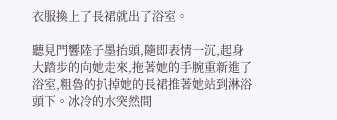衣服換上了長裙就出了浴室。

聽見門響陸子墨抬頭,隨即表情一沉,起身大踏步的向她走來,拖著她的手腕重新進了浴室,粗魯的扒掉她的長裙推著她站到淋浴頭下。冰冷的水突然間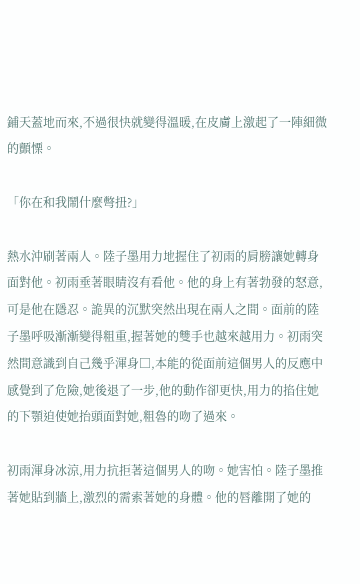鋪天蓋地而來,不過很快就變得溫暖,在皮膚上激起了一陣細微的顫慄。

「你在和我鬧什麼彆扭?」

熱水沖刷著兩人。陸子墨用力地握住了初雨的肩膀讓她轉身面對他。初雨垂著眼睛沒有看他。他的身上有著勃發的怒意,可是他在隱忍。詭異的沉默突然出現在兩人之間。面前的陸子墨呼吸漸漸變得粗重,握著她的雙手也越來越用力。初雨突然間意識到自己幾乎渾身□,本能的從面前這個男人的反應中感覺到了危險,她後退了一步,他的動作卻更快,用力的掐住她的下顎迫使她抬頭面對她,粗魯的吻了過來。

初雨渾身冰涼,用力抗拒著這個男人的吻。她害怕。陸子墨推著她貼到牆上,激烈的需索著她的身體。他的唇離開了她的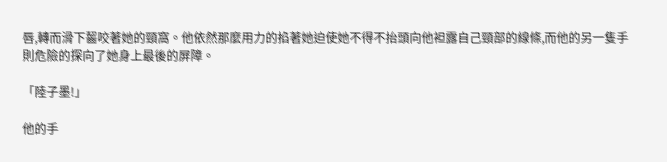唇,轉而滑下齧咬著她的頸窩。他依然那麼用力的掐著她迫使她不得不抬頭向他袒露自己頸部的線條,而他的另一隻手則危險的探向了她身上最後的屏障。

「陸子墨!」

他的手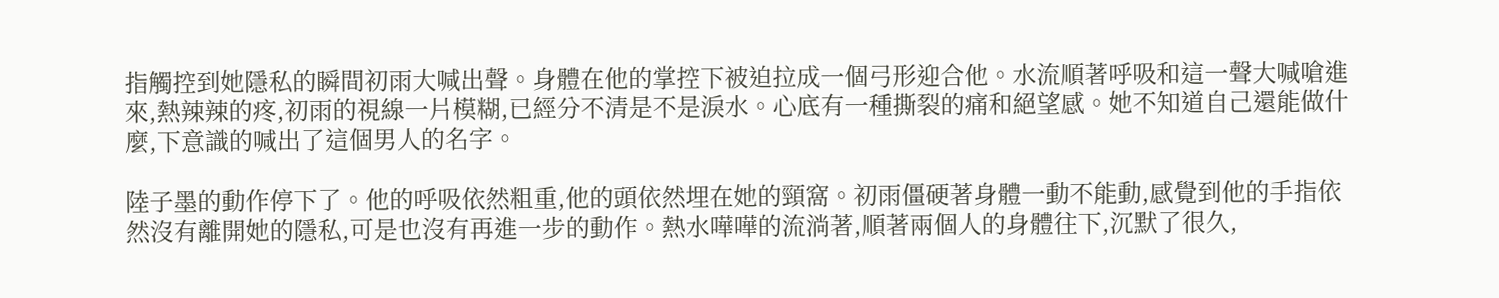指觸控到她隱私的瞬間初雨大喊出聲。身體在他的掌控下被迫拉成一個弓形迎合他。水流順著呼吸和這一聲大喊嗆進來,熱辣辣的疼,初雨的視線一片模糊,已經分不清是不是淚水。心底有一種撕裂的痛和絕望感。她不知道自己還能做什麼,下意識的喊出了這個男人的名字。

陸子墨的動作停下了。他的呼吸依然粗重,他的頭依然埋在她的頸窩。初雨僵硬著身體一動不能動,感覺到他的手指依然沒有離開她的隱私,可是也沒有再進一步的動作。熱水嘩嘩的流淌著,順著兩個人的身體往下,沉默了很久,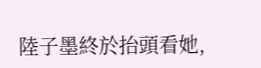陸子墨終於抬頭看她,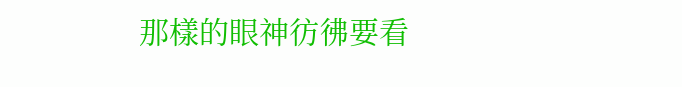那樣的眼神彷彿要看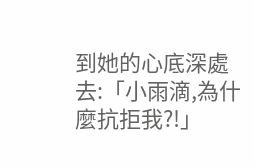到她的心底深處去:「小雨滴,為什麼抗拒我?!」